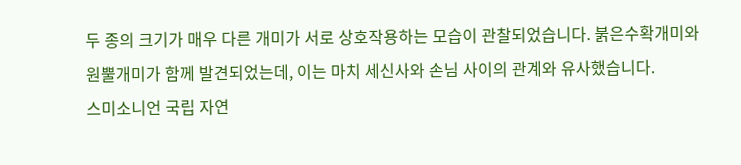두 종의 크기가 매우 다른 개미가 서로 상호작용하는 모습이 관찰되었습니다. 붉은수확개미와 원뿔개미가 함께 발견되었는데, 이는 마치 세신사와 손님 사이의 관계와 유사했습니다.
스미소니언 국립 자연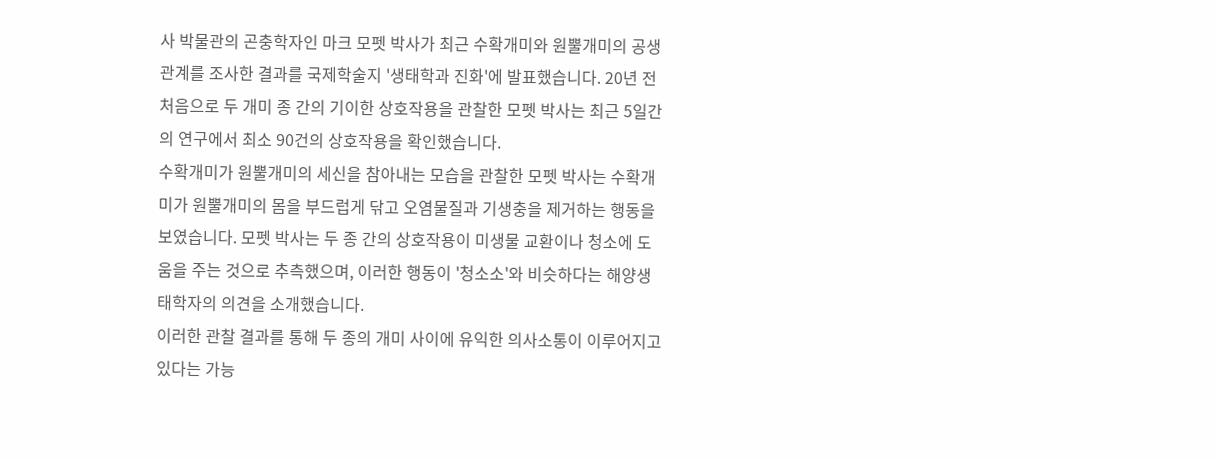사 박물관의 곤충학자인 마크 모펫 박사가 최근 수확개미와 원뿔개미의 공생 관계를 조사한 결과를 국제학술지 '생태학과 진화'에 발표했습니다. 20년 전 처음으로 두 개미 종 간의 기이한 상호작용을 관찰한 모펫 박사는 최근 5일간의 연구에서 최소 90건의 상호작용을 확인했습니다.
수확개미가 원뿔개미의 세신을 참아내는 모습을 관찰한 모펫 박사는 수확개미가 원뿔개미의 몸을 부드럽게 닦고 오염물질과 기생충을 제거하는 행동을 보였습니다. 모펫 박사는 두 종 간의 상호작용이 미생물 교환이나 청소에 도움을 주는 것으로 추측했으며, 이러한 행동이 '청소소'와 비슷하다는 해양생태학자의 의견을 소개했습니다.
이러한 관찰 결과를 통해 두 종의 개미 사이에 유익한 의사소통이 이루어지고 있다는 가능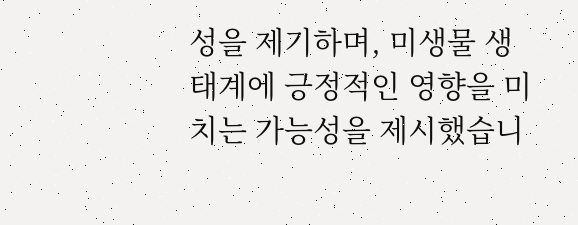성을 제기하며, 미생물 생태계에 긍정적인 영향을 미치는 가능성을 제시했습니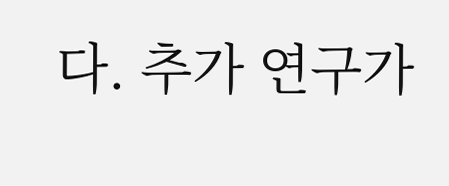다. 추가 연구가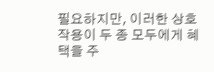필요하지만, 이러한 상호작용이 두 종 모두에게 혜택을 주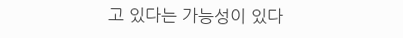고 있다는 가능성이 있다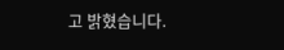고 밝혔습니다.